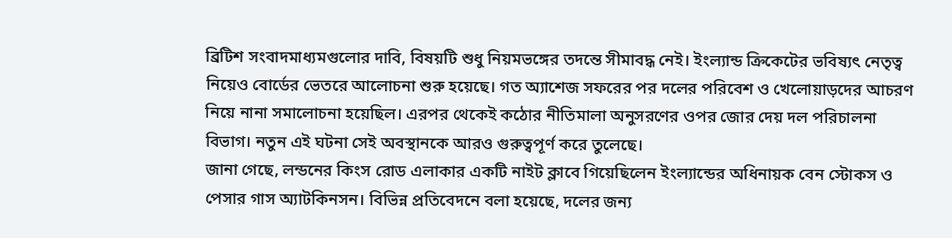ব্রিটিশ সংবাদমাধ্যমগুলোর দাবি, বিষয়টি শুধু নিয়মভঙ্গের তদন্তে সীমাবদ্ধ নেই। ইংল্যান্ড ক্রিকেটের ভবিষ্যৎ নেতৃত্ব নিয়েও বোর্ডের ভেতরে আলোচনা শুরু হয়েছে। গত অ্যাশেজ সফরের পর দলের পরিবেশ ও খেলোয়াড়দের আচরণ নিয়ে নানা সমালোচনা হয়েছিল। এরপর থেকেই কঠোর নীতিমালা অনুসরণের ওপর জোর দেয় দল পরিচালনা বিভাগ। নতুন এই ঘটনা সেই অবস্থানকে আরও গুরুত্বপূর্ণ করে তুলেছে।
জানা গেছে, লন্ডনের কিংস রোড এলাকার একটি নাইট ক্লাবে গিয়েছিলেন ইংল্যান্ডের অধিনায়ক বেন স্টোকস ও পেসার গাস অ্যাটকিনসন। বিভিন্ন প্রতিবেদনে বলা হয়েছে, দলের জন্য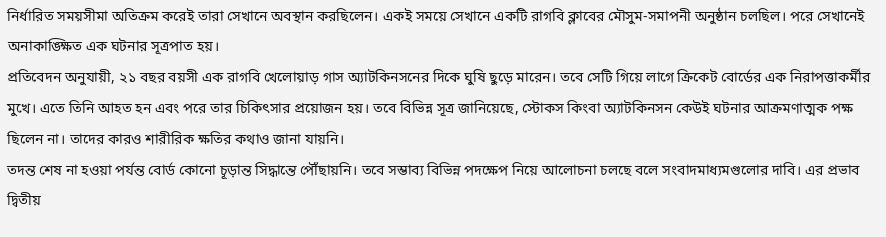নির্ধারিত সময়সীমা অতিক্রম করেই তারা সেখানে অবস্থান করছিলেন। একই সময়ে সেখানে একটি রাগবি ক্লাবের মৌসুম-সমাপনী অনুষ্ঠান চলছিল। পরে সেখানেই অনাকাঙ্ক্ষিত এক ঘটনার সূত্রপাত হয়।
প্রতিবেদন অনুযায়ী, ২১ বছর বয়সী এক রাগবি খেলোয়াড় গাস অ্যাটকিনসনের দিকে ঘুষি ছুড়ে মারেন। তবে সেটি গিয়ে লাগে ক্রিকেট বোর্ডের এক নিরাপত্তাকর্মীর মুখে। এতে তিনি আহত হন এবং পরে তার চিকিৎসার প্রয়োজন হয়। তবে বিভিন্ন সূত্র জানিয়েছে, স্টোকস কিংবা অ্যাটকিনসন কেউই ঘটনার আক্রমণাত্মক পক্ষ ছিলেন না। তাদের কারও শারীরিক ক্ষতির কথাও জানা যায়নি।
তদন্ত শেষ না হওয়া পর্যন্ত বোর্ড কোনো চূড়ান্ত সিদ্ধান্তে পৌঁছায়নি। তবে সম্ভাব্য বিভিন্ন পদক্ষেপ নিয়ে আলোচনা চলছে বলে সংবাদমাধ্যমগুলোর দাবি। এর প্রভাব দ্বিতীয়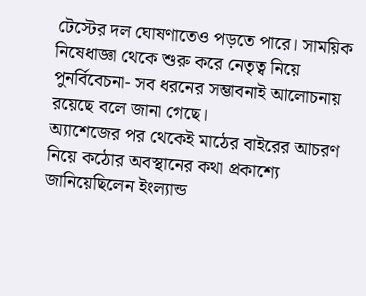টেস্টের দল ঘোষণাতেও পড়তে পারে। সাময়িক নিষেধাজ্ঞা থেকে শুরু করে নেতৃত্ব নিয়ে পুনর্বিবেচনা- সব ধরনের সম্ভাবনাই আলোচনায় রয়েছে বলে জানা গেছে।
অ্যাশেজের পর থেকেই মাঠের বাইরের আচরণ নিয়ে কঠোর অবস্থানের কথা প্রকাশ্যে জানিয়েছিলেন ইংল্যান্ড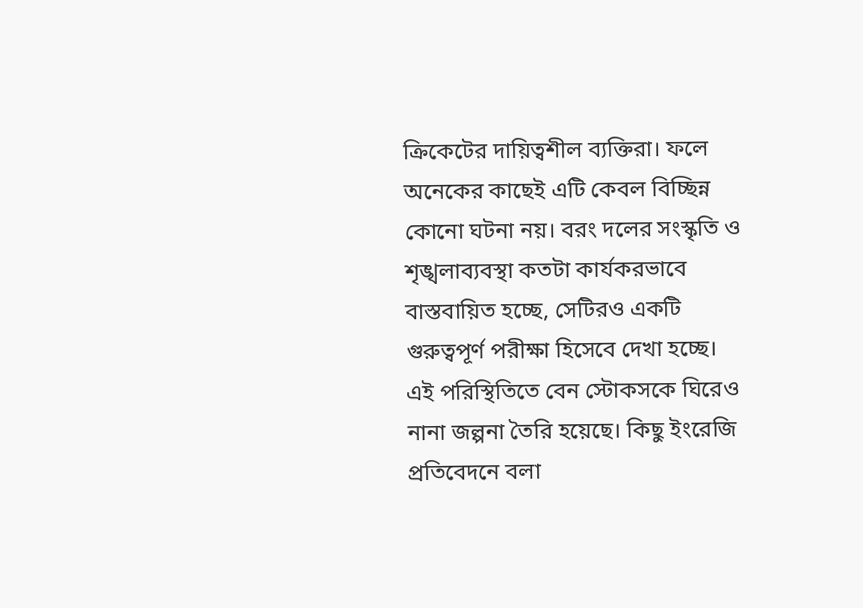ক্রিকেটের দায়িত্বশীল ব্যক্তিরা। ফলে অনেকের কাছেই এটি কেবল বিচ্ছিন্ন কোনো ঘটনা নয়। বরং দলের সংস্কৃতি ও শৃঙ্খলাব্যবস্থা কতটা কার্যকরভাবে বাস্তবায়িত হচ্ছে, সেটিরও একটি গুরুত্বপূর্ণ পরীক্ষা হিসেবে দেখা হচ্ছে।
এই পরিস্থিতিতে বেন স্টোকসকে ঘিরেও নানা জল্পনা তৈরি হয়েছে। কিছু ইংরেজি প্রতিবেদনে বলা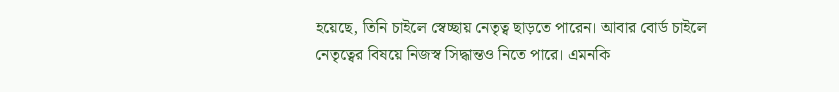হয়েছে, তিনি চাইলে স্বেচ্ছায় নেতৃত্ব ছাড়তে পারেন। আবার বোর্ড চাইলে নেতৃত্বের বিষয়ে নিজস্ব সিদ্ধান্তও নিতে পারে। এমনকি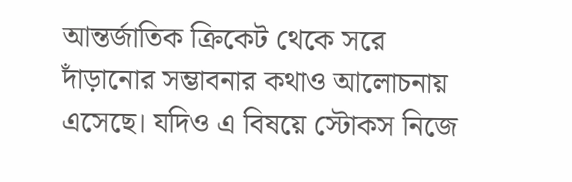আন্তর্জাতিক ক্রিকেট থেকে সরে দাঁড়ানোর সম্ভাবনার কথাও আলোচনায় এসেছে। যদিও এ বিষয়ে স্টোকস নিজে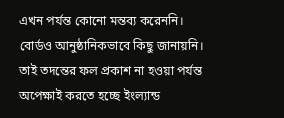এখন পর্যন্ত কোনো মন্তব্য করেননি। বোর্ডও আনুষ্ঠানিকভাবে কিছু জানায়নি। তাই তদন্তের ফল প্রকাশ না হওয়া পর্যন্ত অপেক্ষাই করতে হচ্ছে ইংল্যান্ড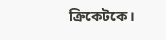ক্রিকেটকে।